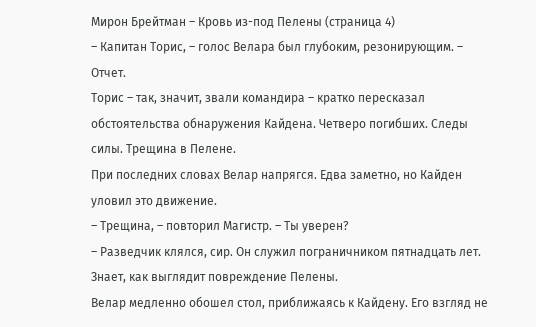Мирон Брейтман – Кровь из-под Пелены (страница 4)
– Капитан Торис, – голос Велара был глубоким, резонирующим. – Отчет.
Торис – так, значит, звали командира – кратко пересказал обстоятельства обнаружения Кайдена. Четверо погибших. Следы силы. Трещина в Пелене.
При последних словах Велар напрягся. Едва заметно, но Кайден уловил это движение.
– Трещина, – повторил Магистр. – Ты уверен?
– Разведчик клялся, сир. Он служил пограничником пятнадцать лет. Знает, как выглядит повреждение Пелены.
Велар медленно обошел стол, приближаясь к Кайдену. Его взгляд не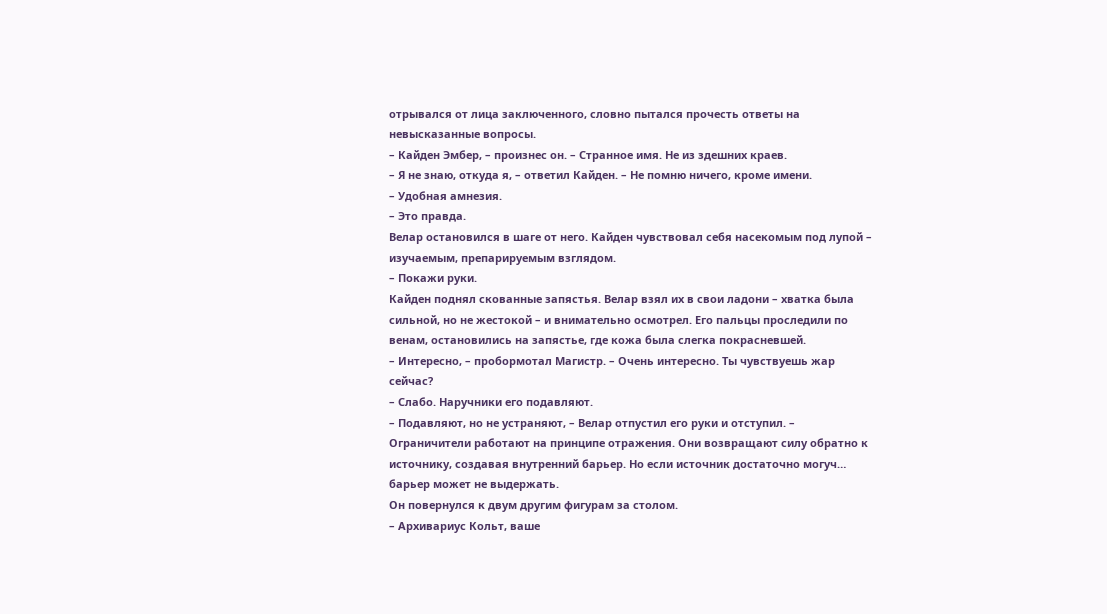отрывался от лица заключенного, словно пытался прочесть ответы на невысказанные вопросы.
– Кайден Эмбер, – произнес он. – Странное имя. Не из здешних краев.
– Я не знаю, откуда я, – ответил Кайден. – Не помню ничего, кроме имени.
– Удобная амнезия.
– Это правда.
Велар остановился в шаге от него. Кайден чувствовал себя насекомым под лупой – изучаемым, препарируемым взглядом.
– Покажи руки.
Кайден поднял скованные запястья. Велар взял их в свои ладони – хватка была сильной, но не жестокой – и внимательно осмотрел. Его пальцы проследили по венам, остановились на запястье, где кожа была слегка покрасневшей.
– Интересно, – пробормотал Магистр. – Очень интересно. Ты чувствуешь жар сейчас?
– Слабо. Наручники его подавляют.
– Подавляют, но не устраняют, – Велар отпустил его руки и отступил. – Ограничители работают на принципе отражения. Они возвращают силу обратно к источнику, создавая внутренний барьер. Но если источник достаточно могуч… барьер может не выдержать.
Он повернулся к двум другим фигурам за столом.
– Архивариус Кольт, ваше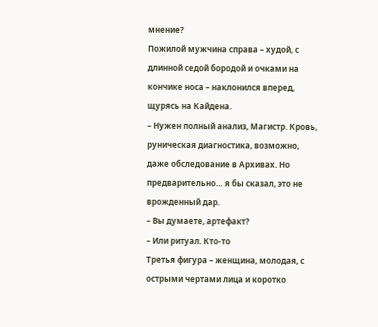мнение?
Пожилой мужчина справа – худой, с длинной седой бородой и очками на кончике носа – наклонился вперед, щурясь на Кайдена.
– Нужен полный анализ, Магистр. Кровь, руническая диагностика, возможно, даже обследование в Архивах. Но предварительно… я бы сказал, это не врожденный дар.
– Вы думаете, артефакт?
– Или ритуал. Кто-то
Третья фигура – женщина, молодая, с острыми чертами лица и коротко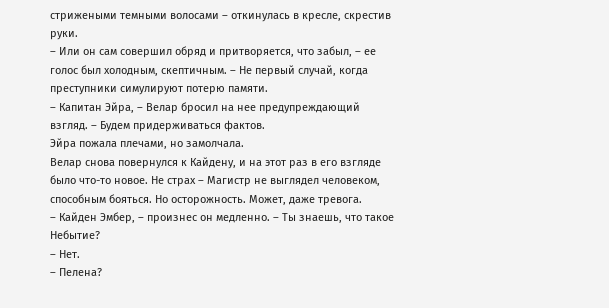стрижеными темными волосами – откинулась в кресле, скрестив руки.
– Или он сам совершил обряд и притворяется, что забыл, – ее голос был холодным, скептичным. – Не первый случай, когда преступники симулируют потерю памяти.
– Капитан Эйра, – Велар бросил на нее предупреждающий взгляд. – Будем придерживаться фактов.
Эйра пожала плечами, но замолчала.
Велар снова повернулся к Кайдену, и на этот раз в его взгляде было что-то новое. Не страх – Магистр не выглядел человеком, способным бояться. Но осторожность. Может, даже тревога.
– Кайден Эмбер, – произнес он медленно. – Ты знаешь, что такое Небытие?
– Нет.
– Пелена?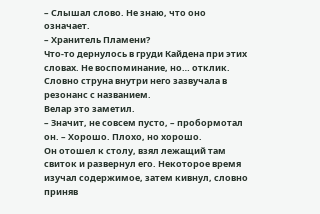– Слышал слово. Не знаю, что оно означает.
– Хранитель Пламени?
Что-то дернулось в груди Кайдена при этих словах. Не воспоминание, но… отклик. Словно струна внутри него зазвучала в резонанс с названием.
Велар это заметил.
– Значит, не совсем пусто, – пробормотал он. – Хорошо. Плохо, но хорошо.
Он отошел к столу, взял лежащий там свиток и развернул его. Некоторое время изучал содержимое, затем кивнул, словно приняв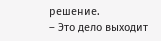решение.
– Это дело выходит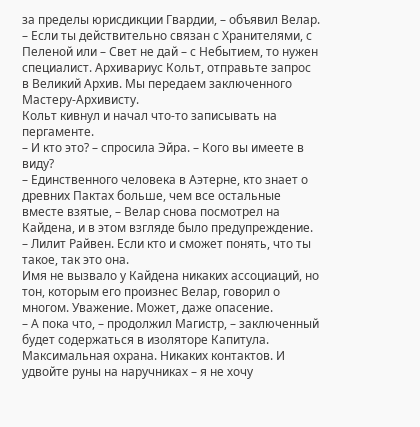за пределы юрисдикции Гвардии, – объявил Велар. – Если ты действительно связан с Хранителями, с Пеленой или – Свет не дай – с Небытием, то нужен специалист. Архивариус Кольт, отправьте запрос в Великий Архив. Мы передаем заключенного Мастеру-Архивисту.
Кольт кивнул и начал что-то записывать на пергаменте.
– И кто это? – спросила Эйра. – Кого вы имеете в виду?
– Единственного человека в Аэтерне, кто знает о древних Пактах больше, чем все остальные вместе взятые, – Велар снова посмотрел на Кайдена, и в этом взгляде было предупреждение. – Лилит Райвен. Если кто и сможет понять, что ты такое, так это она.
Имя не вызвало у Кайдена никаких ассоциаций, но тон, которым его произнес Велар, говорил о многом. Уважение. Может, даже опасение.
– А пока что, – продолжил Магистр, – заключенный будет содержаться в изоляторе Капитула. Максимальная охрана. Никаких контактов. И удвойте руны на наручниках – я не хочу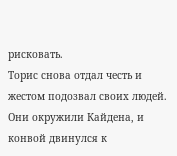рисковать.
Торис снова отдал честь и жестом подозвал своих людей. Они окружили Кайдена, и конвой двинулся к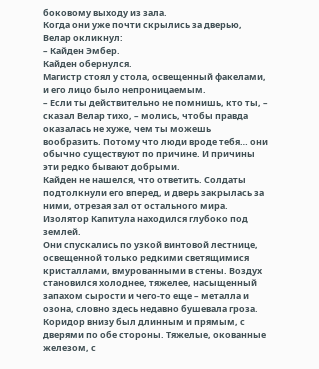боковому выходу из зала.
Когда они уже почти скрылись за дверью, Велар окликнул:
– Кайден Эмбер.
Кайден обернулся.
Магистр стоял у стола, освещенный факелами, и его лицо было непроницаемым.
– Если ты действительно не помнишь, кто ты, – сказал Велар тихо, – молись, чтобы правда оказалась не хуже, чем ты можешь вообразить. Потому что люди вроде тебя… они обычно существуют по причине. И причины эти редко бывают добрыми.
Кайден не нашелся, что ответить. Солдаты подтолкнули его вперед, и дверь закрылась за ними, отрезая зал от остального мира.
Изолятор Капитула находился глубоко под землей.
Они спускались по узкой винтовой лестнице, освещенной только редкими светящимися кристаллами, вмурованными в стены. Воздух становился холоднее, тяжелее, насыщенный запахом сырости и чего-то еще – металла и озона, словно здесь недавно бушевала гроза.
Коридор внизу был длинным и прямым, с дверями по обе стороны. Тяжелые, окованные железом, с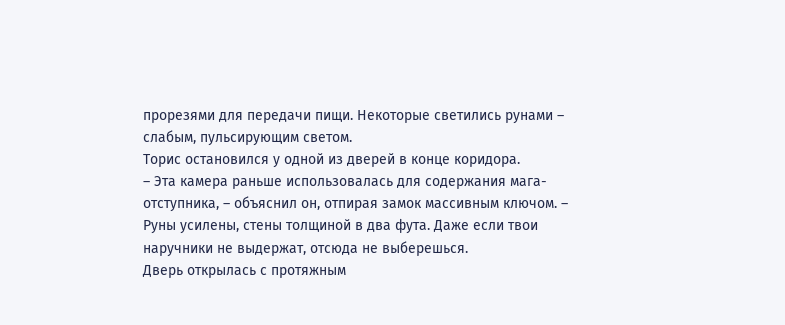прорезями для передачи пищи. Некоторые светились рунами – слабым, пульсирующим светом.
Торис остановился у одной из дверей в конце коридора.
– Эта камера раньше использовалась для содержания мага-отступника, – объяснил он, отпирая замок массивным ключом. – Руны усилены, стены толщиной в два фута. Даже если твои наручники не выдержат, отсюда не выберешься.
Дверь открылась с протяжным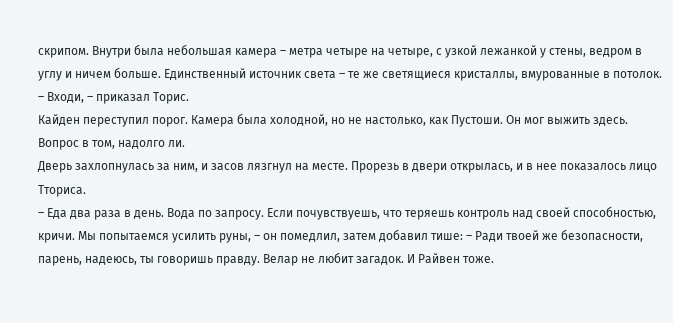скрипом. Внутри была небольшая камера – метра четыре на четыре, с узкой лежанкой у стены, ведром в углу и ничем больше. Единственный источник света – те же светящиеся кристаллы, вмурованные в потолок.
– Входи, – приказал Торис.
Кайден переступил порог. Камера была холодной, но не настолько, как Пустоши. Он мог выжить здесь. Вопрос в том, надолго ли.
Дверь захлопнулась за ним, и засов лязгнул на месте. Прорезь в двери открылась, и в нее показалось лицо Тториса.
– Еда два раза в день. Вода по запросу. Если почувствуешь, что теряешь контроль над своей способностью, кричи. Мы попытаемся усилить руны, – он помедлил, затем добавил тише: – Ради твоей же безопасности, парень, надеюсь, ты говоришь правду. Велар не любит загадок. И Райвен тоже.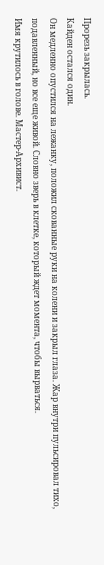Прорезь закрылась.
Кайден остался один.
Он медленно опустился на лежанку, положил скованные руки на колени и закрыл глаза. Жар внутри пульсировал тихо, подавленный, но все еще живой. Словно зверь в клетке, который ждет момента, чтобы вырваться.
Имя крутилось в голове. Мастер-Архивист.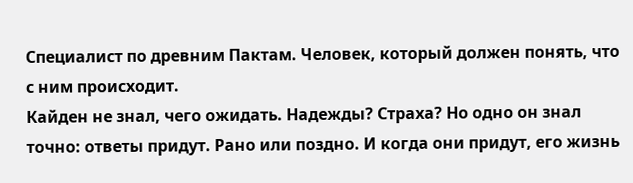Специалист по древним Пактам. Человек, который должен понять, что с ним происходит.
Кайден не знал, чего ожидать. Надежды? Страха? Но одно он знал точно: ответы придут. Рано или поздно. И когда они придут, его жизнь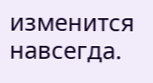изменится навсегда.